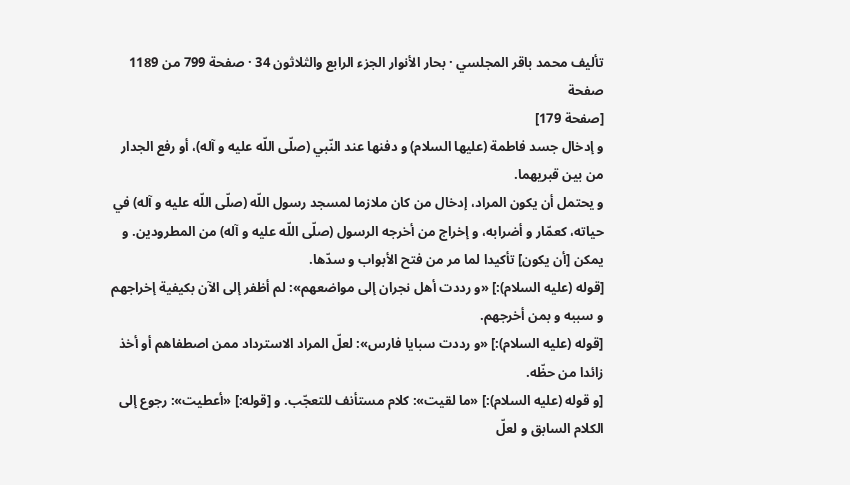تأليف محمد باقر المجلسي · بحار الأنوار الجزء الرابع والثلاثون 34 · صفحة 799 من 1189
صفحة
[صفحة 179]
و إدخال جسد فاطمة (عليها السلام) و دفنها عند النّبي (صلّى اللّه عليه و آله)، أو رفع الجدار من بين قبريهما.
و يحتمل أن يكون المراد، إدخال من كان ملازما لمسجد رسول اللّه (صلّى اللّه عليه و آله) في حياته، كعمّار و أضرابه، و إخراج من أخرجه الرسول (صلّى اللّه عليه و آله) من المطرودين. و يمكن [أن يكون] تأكيدا لما مر من فتح الأبواب و سدّها.
[قوله (عليه السلام):] «و رددت أهل نجران إلى مواضعهم»: لم أظفر إلى الآن بكيفية إخراجهم و سببه و بمن أخرجهم.
[قوله (عليه السلام):] «و رددت سبايا فارس»: لعلّ المراد الاسترداد ممن اصطفاهم أو أخذ زائدا من حظّه.
[و قوله (عليه السلام):] «ما لقيت»: كلام مستأنف للتعجّب. و [قوله:] «أعطيت»: رجوع إلى الكلام السابق و لعلّ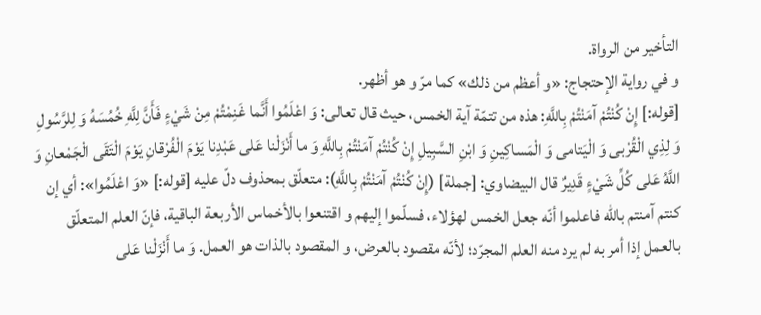التأخير من الرواة.
و في رواية الإحتجاج: «و أعظم من ذلك» كما مرّ و هو أظهر.
[قوله:] إِنْ كُنْتُمْ آمَنْتُمْ بِاللَّهِ: هذه من تتمّة آية الخمس، حيث قال تعالى: وَ اعْلَمُوا أَنَّما غَنِمْتُمْ مِنْ شَيْءٍ فَأَنَّ لِلَّهِ خُمُسَهُ وَ لِلرَّسُولِ وَ لِذِي الْقُرْبى وَ الْيَتامى وَ الْمَساكِينِ وَ ابْنِ السَّبِيلِ إِنْ كُنْتُمْ آمَنْتُمْ بِاللَّهِ وَ ما أَنْزَلْنا عَلى عَبْدِنا يَوْمَ الْفُرْقانِ يَوْمَ الْتَقَى الْجَمْعانِ وَ اللَّهُ عَلى كُلِّ شَيْءٍ قَدِيرٌ قال البيضاوي: [جملة] (إِنْ كُنْتُمْ آمَنْتُمْ بِاللَّهِ): متعلّق بمحذوف دلّ عليه [قوله:] «وَ اعْلَمُوا»: أي إن كنتم آمنتم باللّه فاعلموا أنّه جعل الخمس لهؤلاء، فسلّموا إليهم و اقتنعوا بالأخماس الأربعة الباقية، فإنّ العلم المتعلّق بالعمل إذا أمر به لم يرد منه العلم المجرّد؛ لأنّه مقصود بالعرض، و المقصود بالذات هو العمل. وَ ما أَنْزَلْنا عَلى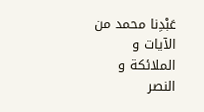عَبْدِنا محمد من الآيات و الملائكة و النصر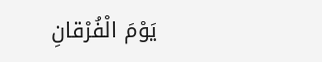يَوْمَ الْفُرْقانِ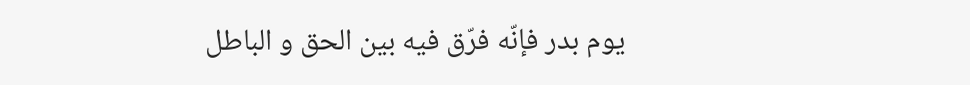يوم بدر فإنّه فرّق فيه بين الحق و الباطل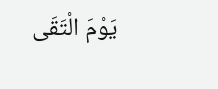يَوْمَ الْتَقَى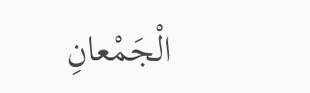الْجَمْعانِ